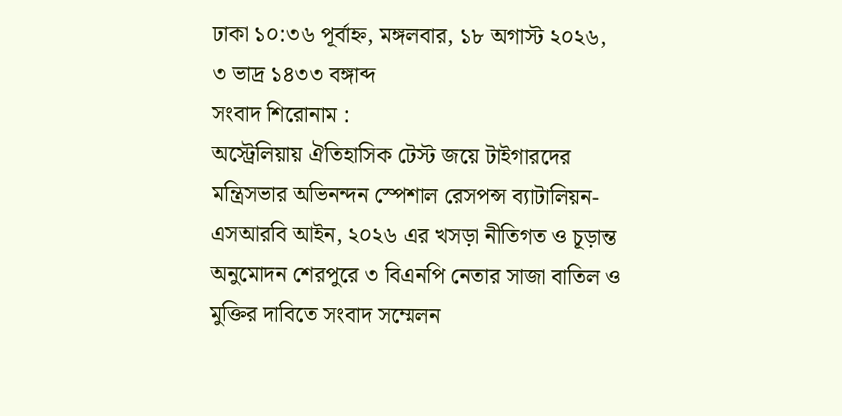ঢাকা ১০:৩৬ পূর্বাহ্ন, মঙ্গলবার, ১৮ অগাস্ট ২০২৬, ৩ ভাদ্র ১৪৩৩ বঙ্গাব্দ
সংবাদ শিরোনাম :
অস্ট্রেলিয়ায় ঐতিহাসিক টেস্ট জয়ে টাইগারদের মন্ত্রিসভার অভিনন্দন স্পেশাল রেসপন্স ব্যাটালিয়ন-এসআরবি আইন, ২০২৬ এর খসড়া নীতিগত ও চূড়ান্ত অনুমোদন শেরপুরে ৩ বিএনপি নেতার সাজা বাতিল ও মুক্তির দাবিতে সংবাদ সম্মেলন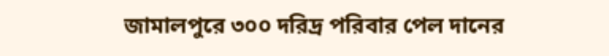জামালপুরে ৩০০ দরিদ্র পরিবার পেল দানের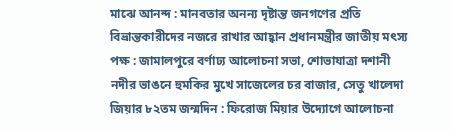মাঝে আনন্দ : মানবতার অনন্য দৃষ্টান্ত জনগণের প্রতি বিভ্রান্তকারীদের নজরে রাখার আহ্বান প্রধানমন্ত্রীর জাতীয় মৎস্য পক্ষ : জামালপুরে বর্ণাঢ্য আলোচনা সভা, শোভাযাত্রা দশানী নদীর ভাঙনে হুমকির মুখে সাজেলের চর বাজার, সেতু খালেদা জিয়ার ৮২তম জন্মদিন : ফিরোজ মিয়ার উদ্যোগে আলোচনা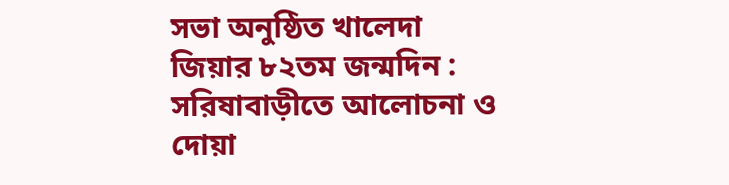সভা অনুষ্ঠিত খালেদা জিয়ার ৮২তম জন্মদিন : সরিষাবাড়ীতে আলোচনা ও দোয়া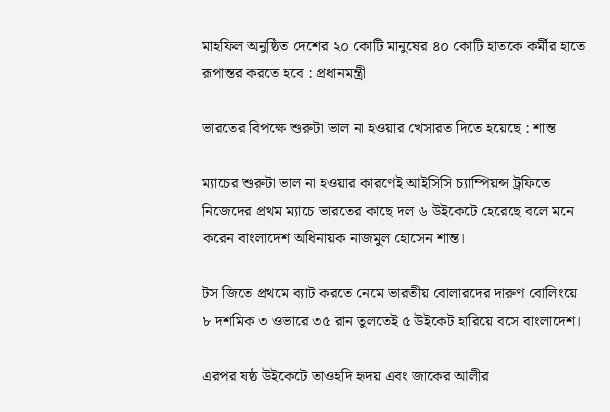মাহফিল অনুষ্ঠিত দেশের ২০ কোটি মানুষের ৪০ কোটি হাতকে কর্মীর হাতে রূপান্তর করতে হবে : প্রধানমন্ত্রী

ভারতের বিপক্ষে শুরুটা ভাল না হওয়ার খেসারত দিতে হয়েছে : শান্ত

ম্যাচের শুরুটা ভাল না হওয়ার কারণেই আইসিসি চ্যাম্পিয়ন্স ট্রফিতে নিজেদের প্রথম ম্যাচে ভারতের কাছে দল ৬ উইকেটে হেরেছে বলে মনে করেন বাংলাদেশ অধিনায়ক নাজমুল হোসেন শান্ত।

টস জিতে প্রথমে ব্যাট করতে নেমে ভারতীয় বোলারদের দারুণ বোলিংয়ে ৮ দশমিক ৩ ওভারে ৩৫ রান তুলতেই ৫ উইকেট হারিয়ে বসে বাংলাদেশ।

এরপর ষষ্ঠ উইকেটে তাওহদি হৃদয় এবং জাকের আলীর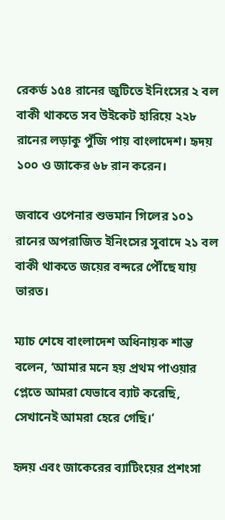রেকর্ড ১৫৪ রানের জুটিতে ইনিংসের ২ বল বাকী থাকতে সব উইকেট হারিয়ে ২২৮ রানের লড়াকু পুঁজি পায় বাংলাদেশ। হৃদয় ১০০ ও জাকের ৬৮ রান করেন।

জবাবে ওপেনার শুভমান গিলের ১০১ রানের অপরাজিত ইনিংসের সুবাদে ২১ বল বাকী থাকতে জয়ের বন্দরে পৌঁছে যায় ভারত।

ম্যাচ শেষে বাংলাদেশ অধিনায়ক শান্ত বলেন, ‘আমার মনে হয় প্রথম পাওয়ার প্লেতে আমরা যেভাবে ব্যাট করেছি, সেখানেই আমরা হেরে গেছি।’

হৃদয় এবং জাকেরের ব্যাটিংয়ের প্রশংসা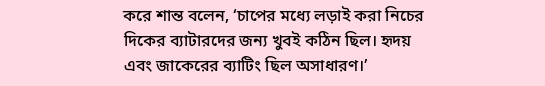করে শান্ত বলেন, ‘চাপের মধ্যে লড়াই করা নিচের দিকের ব্যাটারদের জন্য খুবই কঠিন ছিল। হৃদয় এবং জাকেরের ব্যাটিং ছিল অসাধারণ।’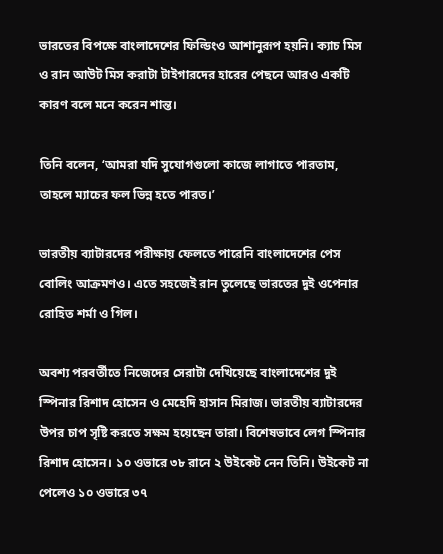ভারতের বিপক্ষে বাংলাদেশের ফিল্ডিংও আশানুরূপ হয়নি। ক্যাচ মিস ও রান আউট মিস করাটা টাইগারদের হারের পেছনে আরও একটি কারণ বলে মনে করেন শান্ত।

তিনি বলেন, ‘আমরা যদি সুযোগগুলো কাজে লাগাতে পারতাম, তাহলে ম্যাচের ফল ভিন্ন হতে পারত।’

ভারতীয় ব্যাটারদের পরীক্ষায় ফেলতে পারেনি বাংলাদেশের পেস বোলিং আক্রমণও। এতে সহজেই রান তুলেছে ভারতের দুই ওপেনার রোহিত শর্মা ও গিল।

অবশ্য পরবর্তীতে নিজেদের সেরাটা দেখিয়েছে বাংলাদেশের দুই স্পিনার রিশাদ হোসেন ও মেহেদি হাসান মিরাজ। ভারতীয় ব্যাটারদের উপর চাপ সৃষ্টি করতে সক্ষম হয়েছেন তারা। বিশেষভাবে লেগ স্পিনার রিশাদ হোসেন। ১০ ওভারে ৩৮ রানে ২ উইকেট নেন তিনি। উইকেট না পেলেও ১০ ওভারে ৩৭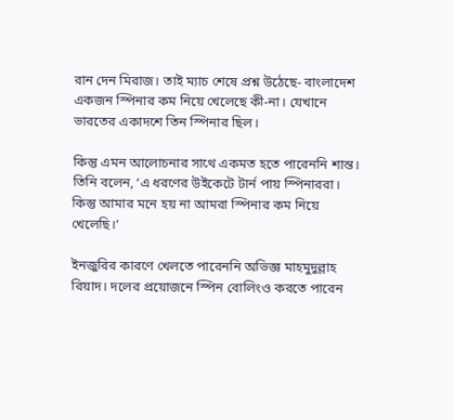রান দেন মিরাজ। তাই ম্যাচ শেষে প্রশ্ন উঠেছে- বাংলাদেশ একজন স্পিনার কম নিয়ে খেলেছে কী-না। যেখানে ভারতের একাদশে তিন স্পিনার ছিল।

কিন্তু এমন আলোচনার সাথে একমত হতে পারেননি শান্ত। তিনি বলেন, ‘এ ধরণের উইকেটে টার্ন পায় স্পিনাররা। কিন্তু আমার মনে হয় না আমরা স্পিনার কম নিয়ে খেলেছি।’

ইনজুরির কারণে খেলতে পারেননি অভিজ্ঞ মাহমুদুল্লাহ রিয়াদ। দলের প্রয়োজনে স্পিন বোলিংও করতে পারেন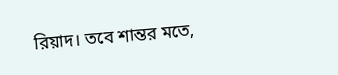রিয়াদ। তবে শান্তর মতে,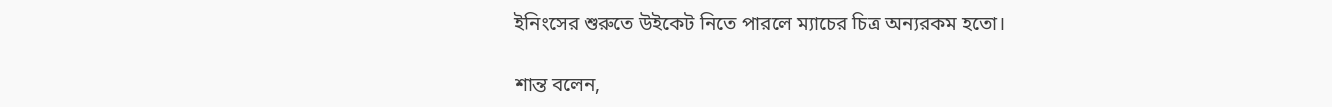ইনিংসের শুরুতে উইকেট নিতে পারলে ম্যাচের চিত্র অন্যরকম হতো।

শান্ত বলেন,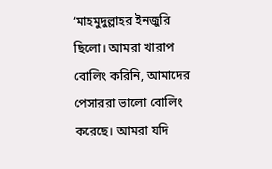‘মাহমুদুল্লাহর ইনজুরি ছিলো। আমরা খারাপ বোলিং করিনি, আমাদের পেসাররা ভালো বোলিং করেছে। আমরা যদি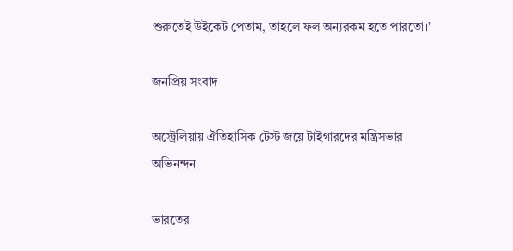শুরুতেই উইকেট পেতাম, তাহলে ফল অন্যরকম হতে পারতো।’

জনপ্রিয় সংবাদ

অস্ট্রেলিয়ায় ঐতিহাসিক টেস্ট জয়ে টাইগারদের মন্ত্রিসভার অভিনন্দন

ভারতের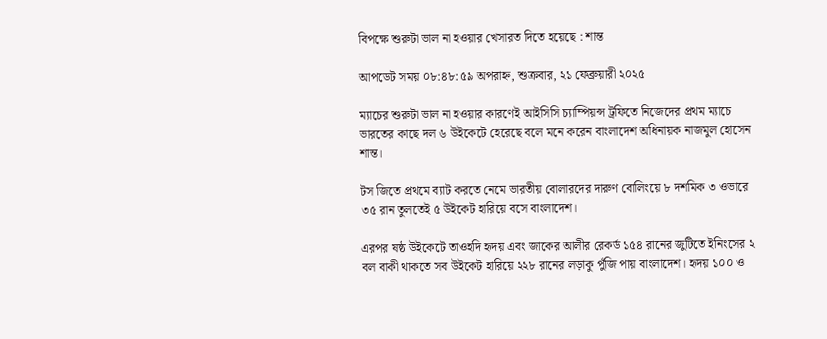বিপক্ষে শুরুটা ভাল না হওয়ার খেসারত দিতে হয়েছে : শান্ত

আপডেট সময় ০৮:৪৮:৫৯ অপরাহ্ন, শুক্রবার, ২১ ফেব্রুয়ারী ২০২৫

ম্যাচের শুরুটা ভাল না হওয়ার কারণেই আইসিসি চ্যাম্পিয়ন্স ট্রফিতে নিজেদের প্রথম ম্যাচে ভারতের কাছে দল ৬ উইকেটে হেরেছে বলে মনে করেন বাংলাদেশ অধিনায়ক নাজমুল হোসেন শান্ত।

টস জিতে প্রথমে ব্যাট করতে নেমে ভারতীয় বোলারদের দারুণ বোলিংয়ে ৮ দশমিক ৩ ওভারে ৩৫ রান তুলতেই ৫ উইকেট হারিয়ে বসে বাংলাদেশ।

এরপর ষষ্ঠ উইকেটে তাওহদি হৃদয় এবং জাকের আলীর রেকর্ড ১৫৪ রানের জুটিতে ইনিংসের ২ বল বাকী থাকতে সব উইকেট হারিয়ে ২২৮ রানের লড়াকু পুঁজি পায় বাংলাদেশ। হৃদয় ১০০ ও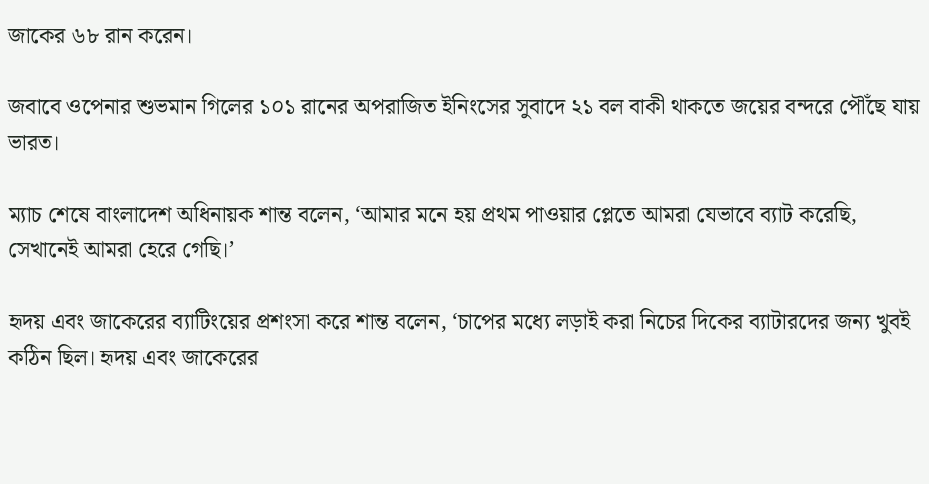জাকের ৬৮ রান করেন।

জবাবে ওপেনার শুভমান গিলের ১০১ রানের অপরাজিত ইনিংসের সুবাদে ২১ বল বাকী থাকতে জয়ের বন্দরে পৌঁছে যায় ভারত।

ম্যাচ শেষে বাংলাদেশ অধিনায়ক শান্ত বলেন, ‘আমার মনে হয় প্রথম পাওয়ার প্লেতে আমরা যেভাবে ব্যাট করেছি, সেখানেই আমরা হেরে গেছি।’

হৃদয় এবং জাকেরের ব্যাটিংয়ের প্রশংসা করে শান্ত বলেন, ‘চাপের মধ্যে লড়াই করা নিচের দিকের ব্যাটারদের জন্য খুবই কঠিন ছিল। হৃদয় এবং জাকেরের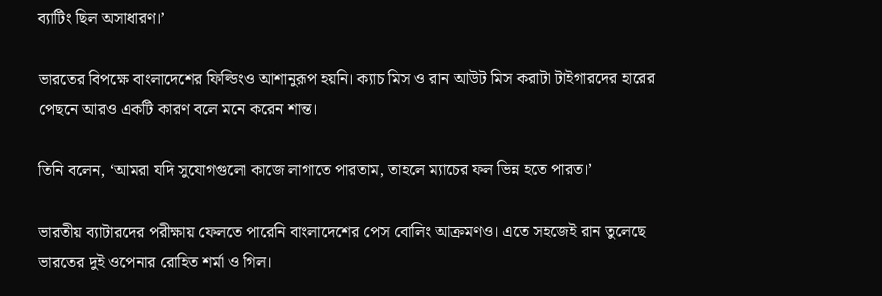ব্যাটিং ছিল অসাধারণ।’

ভারতের বিপক্ষে বাংলাদেশের ফিল্ডিংও আশানুরূপ হয়নি। ক্যাচ মিস ও রান আউট মিস করাটা টাইগারদের হারের পেছনে আরও একটি কারণ বলে মনে করেন শান্ত।

তিনি বলেন, ‘আমরা যদি সুযোগগুলো কাজে লাগাতে পারতাম, তাহলে ম্যাচের ফল ভিন্ন হতে পারত।’

ভারতীয় ব্যাটারদের পরীক্ষায় ফেলতে পারেনি বাংলাদেশের পেস বোলিং আক্রমণও। এতে সহজেই রান তুলেছে ভারতের দুই ওপেনার রোহিত শর্মা ও গিল।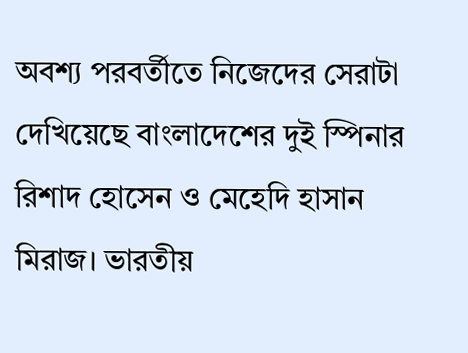অবশ্য পরবর্তীতে নিজেদের সেরাটা দেখিয়েছে বাংলাদেশের দুই স্পিনার রিশাদ হোসেন ও মেহেদি হাসান মিরাজ। ভারতীয়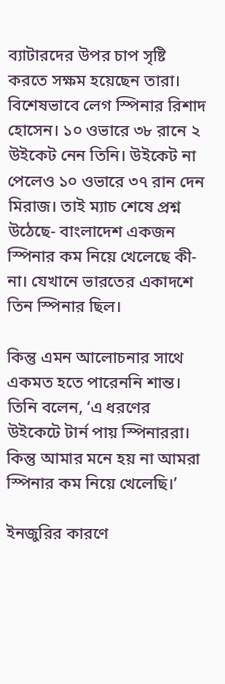ব্যাটারদের উপর চাপ সৃষ্টি করতে সক্ষম হয়েছেন তারা। বিশেষভাবে লেগ স্পিনার রিশাদ হোসেন। ১০ ওভারে ৩৮ রানে ২ উইকেট নেন তিনি। উইকেট না পেলেও ১০ ওভারে ৩৭ রান দেন মিরাজ। তাই ম্যাচ শেষে প্রশ্ন উঠেছে- বাংলাদেশ একজন স্পিনার কম নিয়ে খেলেছে কী-না। যেখানে ভারতের একাদশে তিন স্পিনার ছিল।

কিন্তু এমন আলোচনার সাথে একমত হতে পারেননি শান্ত। তিনি বলেন, ‘এ ধরণের উইকেটে টার্ন পায় স্পিনাররা। কিন্তু আমার মনে হয় না আমরা স্পিনার কম নিয়ে খেলেছি।’

ইনজুরির কারণে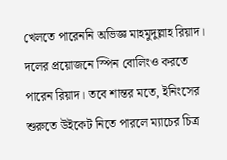খেলতে পারেননি অভিজ্ঞ মাহমুদুল্লাহ রিয়াদ। দলের প্রয়োজনে স্পিন বোলিংও করতে পারেন রিয়াদ। তবে শান্তর মতে, ইনিংসের শুরুতে উইকেট নিতে পারলে ম্যাচের চিত্র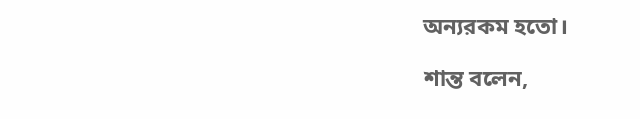অন্যরকম হতো।

শান্ত বলেন,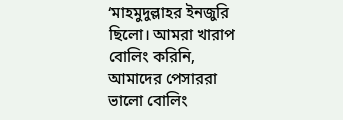‘মাহমুদুল্লাহর ইনজুরি ছিলো। আমরা খারাপ বোলিং করিনি, আমাদের পেসাররা ভালো বোলিং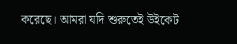করেছে। আমরা যদি শুরুতেই উইকেট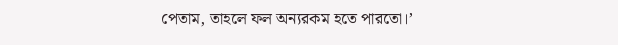পেতাম, তাহলে ফল অন্যরকম হতে পারতো।’